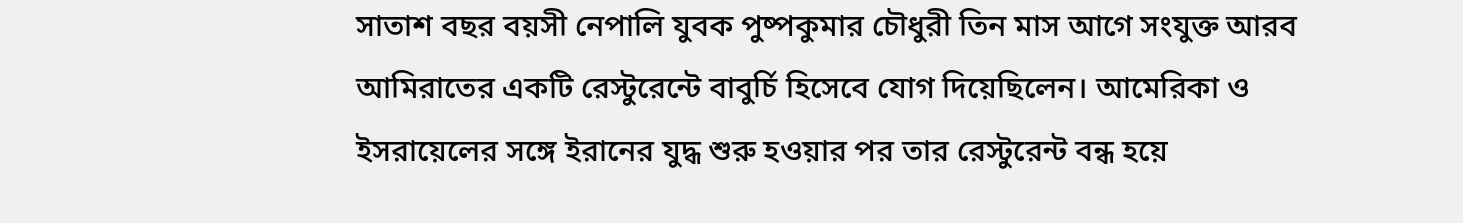সাতাশ বছর বয়সী নেপালি যুবক পুষ্পকুমার চৌধুরী তিন মাস আগে সংযুক্ত আরব আমিরাতের একটি রেস্টুরেন্টে বাবুর্চি হিসেবে যোগ দিয়েছিলেন। আমেরিকা ও ইসরায়েলের সঙ্গে ইরানের যুদ্ধ শুরু হওয়ার পর তার রেস্টুরেন্ট বন্ধ হয়ে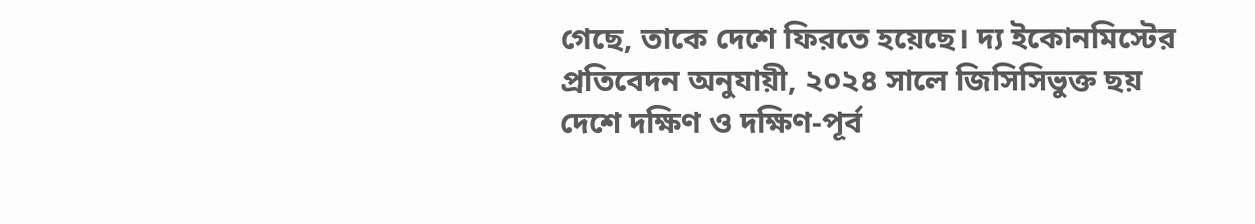গেছে, তাকে দেশে ফিরতে হয়েছে। দ্য ইকোনমিস্টের প্রতিবেদন অনুযায়ী, ২০২৪ সালে জিসিসিভুক্ত ছয় দেশে দক্ষিণ ও দক্ষিণ-পূর্ব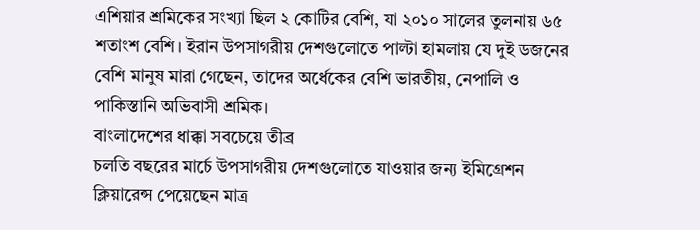এশিয়ার শ্রমিকের সংখ্যা ছিল ২ কোটির বেশি, যা ২০১০ সালের তুলনায় ৬৫ শতাংশ বেশি। ইরান উপসাগরীয় দেশগুলোতে পাল্টা হামলায় যে দুই ডজনের বেশি মানুষ মারা গেছেন, তাদের অর্ধেকের বেশি ভারতীয়, নেপালি ও পাকিস্তানি অভিবাসী শ্রমিক।
বাংলাদেশের ধাক্কা সবচেয়ে তীব্র
চলতি বছরের মার্চে উপসাগরীয় দেশগুলোতে যাওয়ার জন্য ইমিগ্রেশন ক্লিয়ারেন্স পেয়েছেন মাত্র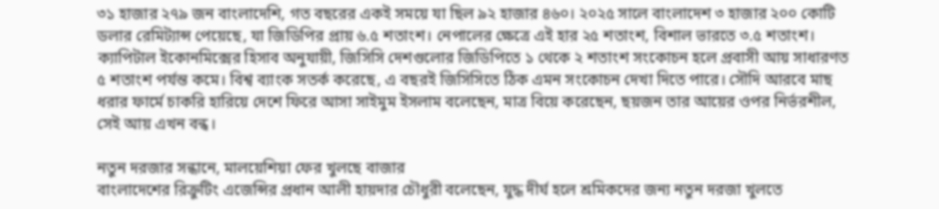৩১ হাজার ২৭৯ জন বাংলাদেশি, গত বছরের একই সময়ে যা ছিল ৯২ হাজার ৪৬০। ২০২৫ সালে বাংলাদেশ ৩ হাজার ২০০ কোটি ডলার রেমিট্যান্স পেয়েছে, যা জিডিপির প্রায় ৬.৫ শতাংশ। নেপালের ক্ষেত্রে এই হার ২৫ শতাংশ, বিশাল ভারতে ৩.৫ শতাংশ। ক্যাপিটাল ইকোনমিক্সের হিসাব অনুযায়ী, জিসিসি দেশগুলোর জিডিপিতে ১ থেকে ২ শতাংশ সংকোচন হলে প্রবাসী আয় সাধারণত ৫ শতাংশ পর্যন্ত কমে। বিশ্ব ব্যাংক সতর্ক করেছে, এ বছরই জিসিসিতে ঠিক এমন সংকোচন দেখা দিতে পারে। সৌদি আরবে মাছ ধরার ফার্মে চাকরি হারিয়ে দেশে ফিরে আসা সাইমুম ইসলাম বলেছেন, মাত্র বিয়ে করেছেন, ছয়জন তার আয়ের ওপর নির্ভরশীল, সেই আয় এখন বন্ধ।

নতুন দরজার সন্ধানে, মালয়েশিয়া ফের খুলছে বাজার
বাংলাদেশের রিক্রুটিং এজেন্সির প্রধান আলী হায়দার চৌধুরী বলেছেন, যুদ্ধ দীর্ঘ হলে শ্রমিকদের জন্য নতুন দরজা খুলতে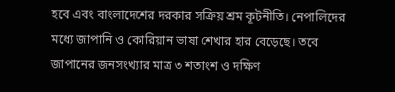হবে এবং বাংলাদেশের দরকার সক্রিয় শ্রম কূটনীতি। নেপালিদের মধ্যে জাপানি ও কোরিয়ান ভাষা শেখার হার বেড়েছে। তবে জাপানের জনসংখ্যার মাত্র ৩ শতাংশ ও দক্ষিণ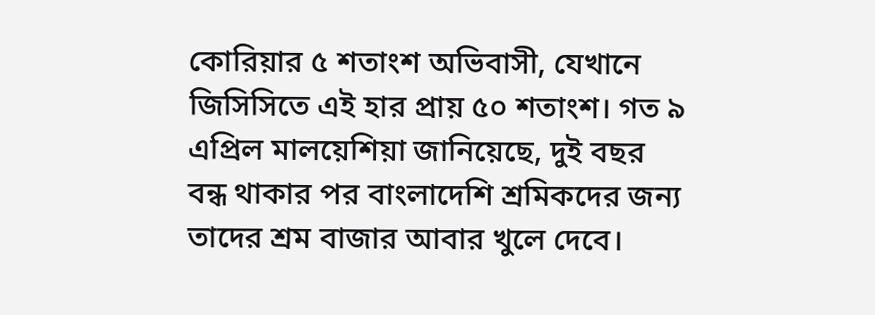কোরিয়ার ৫ শতাংশ অভিবাসী, যেখানে জিসিসিতে এই হার প্রায় ৫০ শতাংশ। গত ৯ এপ্রিল মালয়েশিয়া জানিয়েছে, দুই বছর বন্ধ থাকার পর বাংলাদেশি শ্রমিকদের জন্য তাদের শ্রম বাজার আবার খুলে দেবে।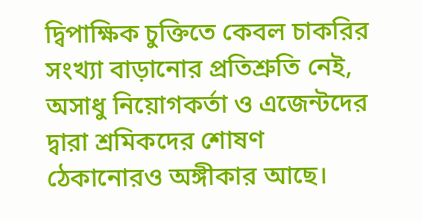দ্বিপাক্ষিক চুক্তিতে কেবল চাকরির সংখ্যা বাড়ানোর প্রতিশ্রুতি নেই, অসাধু নিয়োগকর্তা ও এজেন্টদের দ্বারা শ্রমিকদের শোষণ ঠেকানোরও অঙ্গীকার আছে।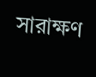সারাক্ষণ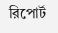রিপোর্ট